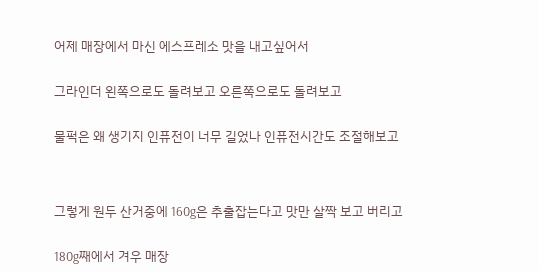어제 매장에서 마신 에스프레소 맛을 내고싶어서


그라인더 왼쪽으로도 돌려보고 오른쪽으로도 돌려보고


물퍽은 왜 생기지 인퓨전이 너무 길었나 인퓨전시간도 조절해보고




그렇게 원두 산거중에 160g은 추출잡는다고 맛만 살짝 보고 버리고


180g째에서 겨우 매장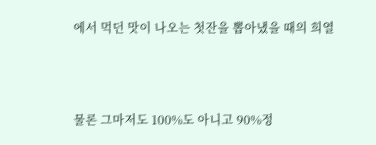에서 먹던 맛이 나오는 첫잔을 뽑아냈을 때의 희열




물론 그마저도 100%도 아니고 90%정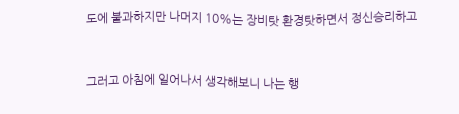도에 불과하지만 나머지 10%는 장비탓 환경탓하면서 정신승리하고


그러고 아침에 일어나서 생각해보니 나는 행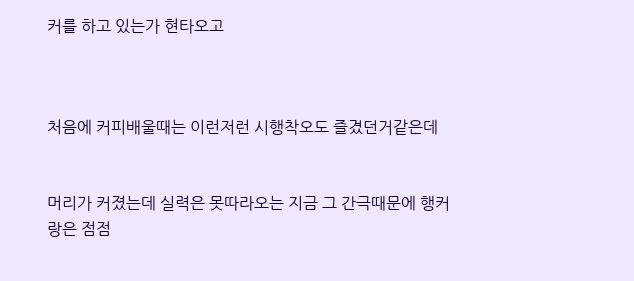커를 하고 있는가 현타오고



처음에 커피배울때는 이런저런 시행착오도 즐겼던거같은데


머리가 커졌는데 실력은 못따라오는 지금 그 간극때문에 행커랑은 점점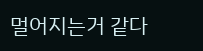멀어지는거 같다